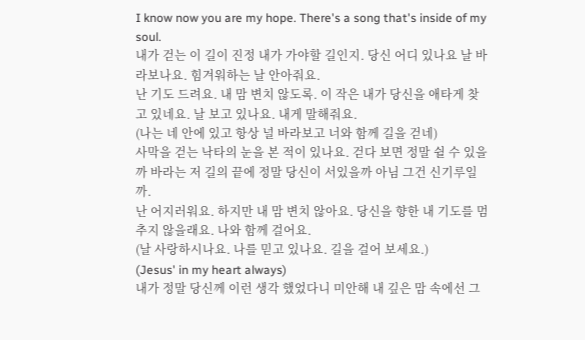I know now you are my hope. There's a song that's inside of my soul.
내가 걷는 이 길이 진정 내가 가야할 길인지. 당신 어디 있나요 날 바라보나요. 힘겨워하는 날 안아줘요.
난 기도 드려요. 내 맘 변치 않도록. 이 작은 내가 당신을 애타게 찾고 있네요. 날 보고 있나요. 내게 말해줘요.
(나는 네 안에 있고 항상 널 바라보고 너와 함께 길을 걷네)
사막을 걷는 낙타의 눈을 본 적이 있나요. 걷다 보면 정말 쉴 수 있을까 바라는 저 길의 끝에 정말 당신이 서있을까 아님 그건 신기루일까.
난 어지러워요. 하지만 내 맘 변치 않아요. 당신을 향한 내 기도를 멈추지 않을래요. 나와 함께 걸어요.
(날 사랑하시나요. 나를 믿고 있나요. 길을 걸어 보세요.)
(Jesus' in my heart always)
내가 정말 당신께 이런 생각 했었다니 미안해 내 깊은 맘 속에선 그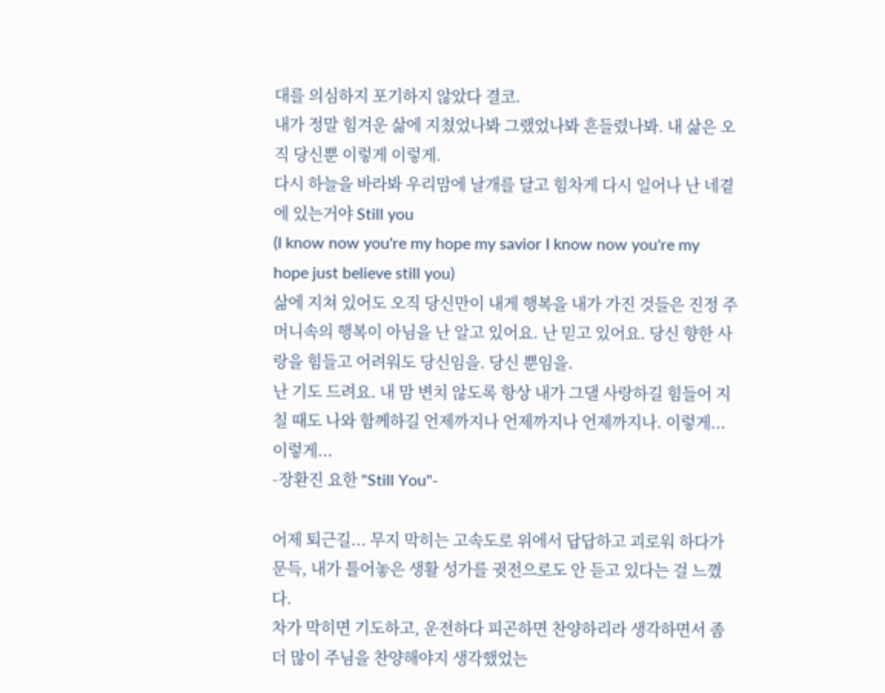대를 의심하지 포기하지 않았다 결코.
내가 정말 힘겨운 삶에 지쳤었나봐 그랬었나봐 흔들렸나봐. 내 삶은 오직 당신뿐 이렇게 이렇게.
다시 하늘을 바라봐 우리맘에 날개를 달고 힘차게 다시 일어나 난 네곁에 있는거야 Still you
(I know now you're my hope my savior I know now you're my hope just believe still you)
삶에 지쳐 있어도 오직 당신만이 내게 행복을 내가 가진 것들은 진정 주머니속의 행복이 아님을 난 알고 있어요. 난 믿고 있어요. 당신 향한 사랑을 힘들고 어려워도 당신임을. 당신 뿐임을.
난 기도 드려요. 내 맘 변치 않도록 항상 내가 그댈 사랑하길 힘들어 지칠 때도 나와 함께하길 언제까지나 언제까지나 언제까지나. 이렇게... 이렇게...
-장환진 요한 "Still You"-

어제 퇴근길... 무지 막히는 고속도로 위에서 답답하고 괴로워 하다가 문득, 내가 틀어놓은 생활 성가를 귓전으로도 안 듣고 있다는 걸 느꼈다.
차가 막히면 기도하고, 운전하다 피곤하면 찬양하리라 생각하면서 좀 더 많이 주님을 찬양해야지 생각했었는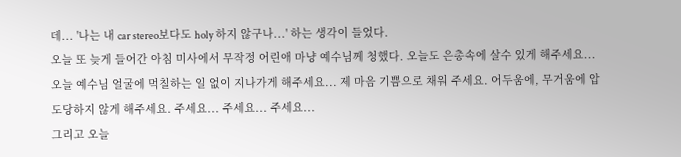데... '나는 내 car stereo보다도 holy 하지 않구나...' 하는 생각이 들었다.
오늘 또 늦게 들어간 아침 미사에서 무작정 어린애 마냥 예수님께 청했다. 오늘도 은총속에 살수 있게 해주세요... 오늘 예수님 얼굴에 먹칠하는 일 없이 지나가게 해주세요... 제 마음 기쁨으로 채워 주세요. 어두움에, 무거움에 압도당하지 않게 해주세요. 주세요... 주세요... 주세요...
그리고 오늘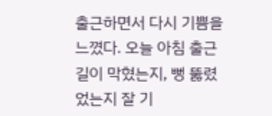출근하면서 다시 기쁨을 느꼈다. 오늘 아침 출근길이 막혔는지, 뻥 뚫렸었는지 잘 기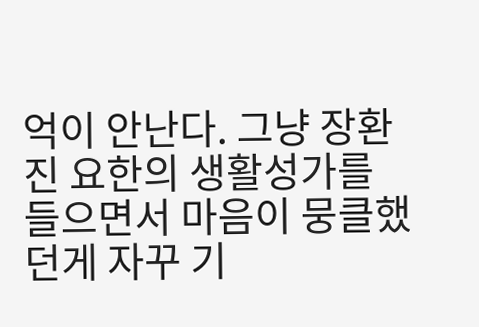억이 안난다. 그냥 장환진 요한의 생활성가를 들으면서 마음이 뭉클했던게 자꾸 기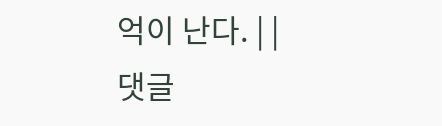억이 난다. | |
댓글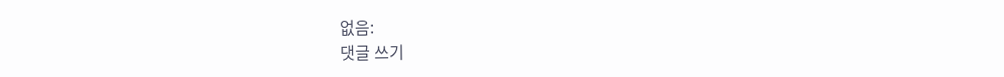없음:
댓글 쓰기